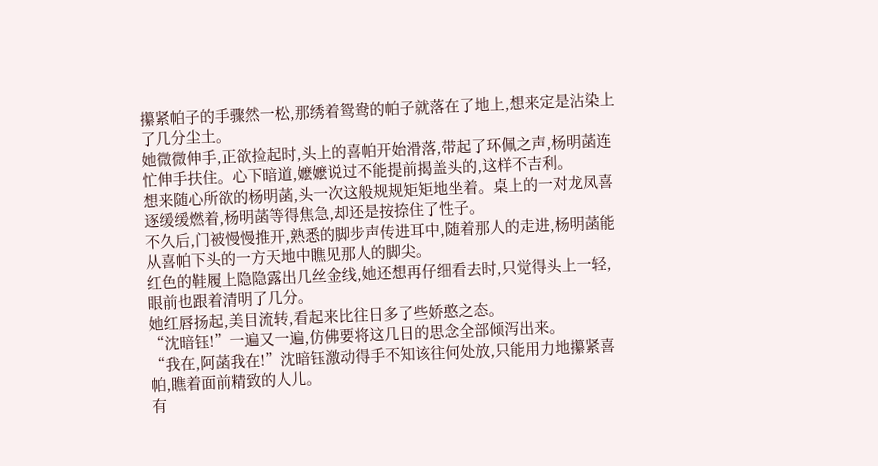攥紧帕子的手骤然一松,那绣着鸳鸯的帕子就落在了地上,想来定是沾染上了几分尘土。
她微微伸手,正欲捡起时,头上的喜帕开始滑落,带起了环佩之声,杨明菡连忙伸手扶住。心下暗道,嬷嬷说过不能提前揭盖头的,这样不吉利。
想来随心所欲的杨明菡,头一次这般规规矩矩地坐着。桌上的一对龙凤喜逐缓缓燃着,杨明菡等得焦急,却还是按捺住了性子。
不久后,门被慢慢推开,熟悉的脚步声传进耳中,随着那人的走进,杨明菡能从喜帕下头的一方天地中瞧见那人的脚尖。
红色的鞋履上隐隐露出几丝金线,她还想再仔细看去时,只觉得头上一轻,眼前也跟着清明了几分。
她红唇扬起,美目流转,看起来比往日多了些娇憨之态。
“沈暗钰!”一遍又一遍,仿佛要将这几日的思念全部倾泻出来。
“我在,阿菡我在!”沈暗钰激动得手不知该往何处放,只能用力地攥紧喜帕,瞧着面前精致的人儿。
有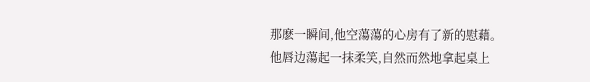那麽一瞬间,他空蕩蕩的心房有了新的慰藉。
他唇边蕩起一抹柔笑,自然而然地拿起桌上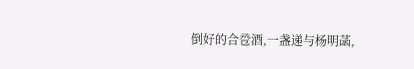倒好的合卺酒,一盏递与杨明菡,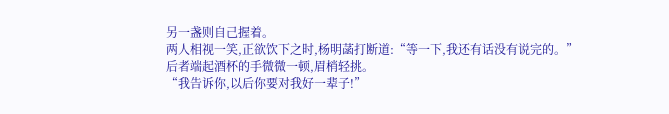另一盏则自己握着。
两人相视一笑,正欲饮下之时,杨明菡打断道:“等一下,我还有话没有说完的。”
后者端起酒杯的手微微一顿,眉梢轻挑。
“我告诉你,以后你要对我好一辈子!”